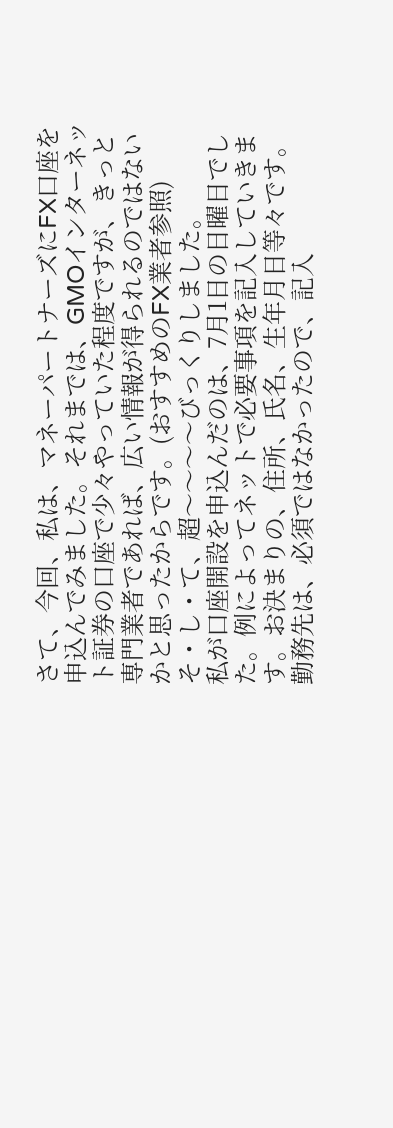さて、今回、私は、マネーパートナーズにFX口座を申込んでみました。それまでは、GMOインターネット証券の口座で少々やっていた程度ですが、きっと専門業者であれば、広い情報が得られるのではないかと思ったからです。(おすすめのFX業者参照)
そ・し・て、超〜〜〜〜びっくりしました。
私が口座開設を申込んだのは、7月1日の日曜日でした。例によってネットで必要事項を記入していきます。お決まりの、住所、氏名、生年月日等々です。勤務先は、必須ではなかったので、記入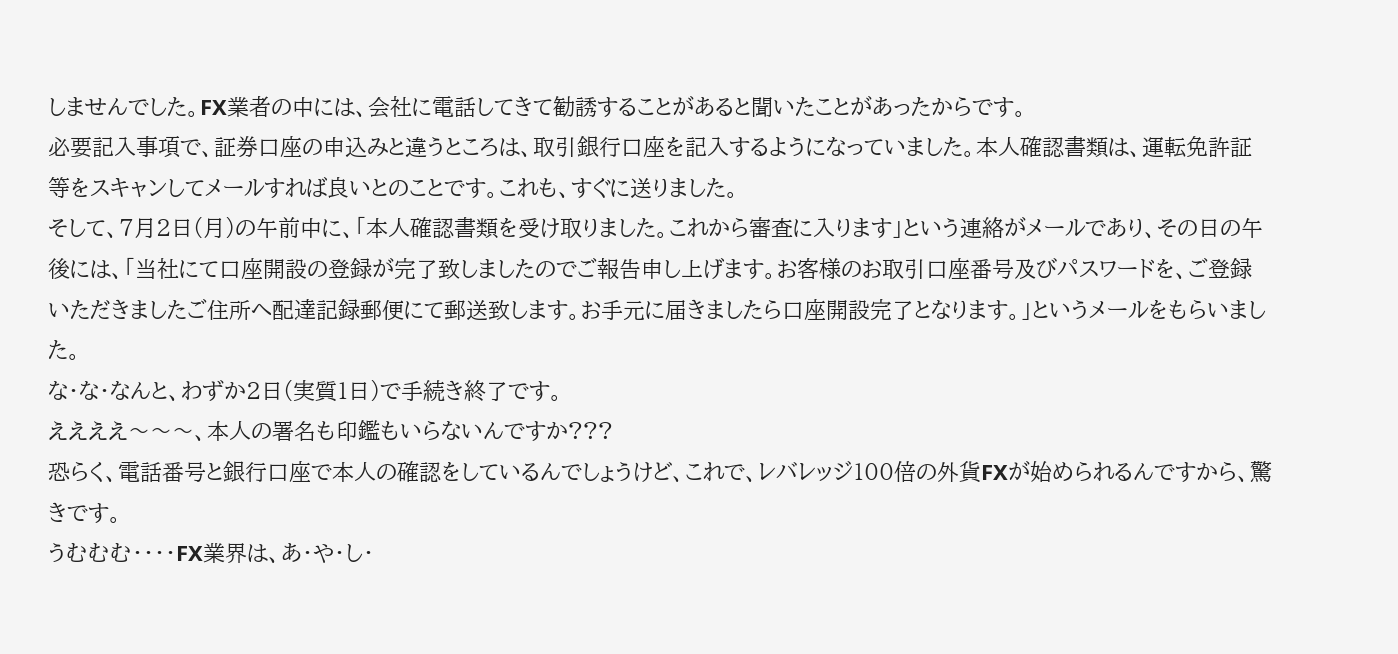しませんでした。FX業者の中には、会社に電話してきて勧誘することがあると聞いたことがあったからです。
必要記入事項で、証券口座の申込みと違うところは、取引銀行口座を記入するようになっていました。本人確認書類は、運転免許証等をスキャンしてメールすれば良いとのことです。これも、すぐに送りました。
そして、7月2日(月)の午前中に、「本人確認書類を受け取りました。これから審査に入ります」という連絡がメールであり、その日の午後には、「当社にて口座開設の登録が完了致しましたのでご報告申し上げます。お客様のお取引口座番号及びパスワードを、ご登録いただきましたご住所へ配達記録郵便にて郵送致します。お手元に届きましたら口座開設完了となります。」というメールをもらいました。
な・な・なんと、わずか2日(実質1日)で手続き終了です。
ええええ〜〜〜、本人の署名も印鑑もいらないんですか???
恐らく、電話番号と銀行口座で本人の確認をしているんでしょうけど、これで、レバレッジ100倍の外貨FXが始められるんですから、驚きです。
うむむむ・・・・FX業界は、あ・や・し・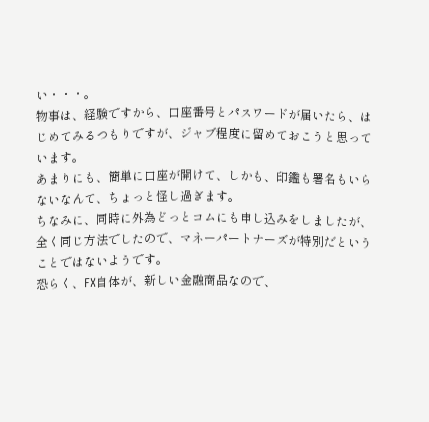い・・・。
物事は、経験ですから、口座番号とパスワードが届いたら、はじめてみるつもりですが、ジャブ程度に留めておこうと思っています。
あまりにも、簡単に口座が開けて、しかも、印鑑も署名もいらないなんて、ちょっと怪し過ぎます。
ちなみに、同時に外為どっとコムにも申し込みをしましたが、全く同じ方法でしたので、マネーパートナーズが特別だということではないようです。
恐らく、FX自体が、新しい金融商品なので、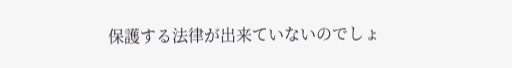保護する法律が出来ていないのでしょ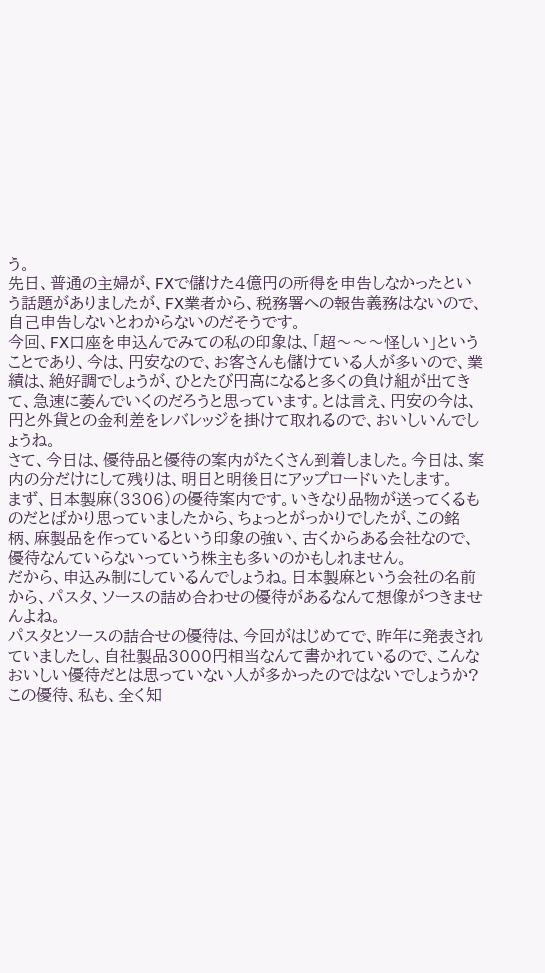う。
先日、普通の主婦が、FXで儲けた4億円の所得を申告しなかったという話題がありましたが、FX業者から、税務署への報告義務はないので、自己申告しないとわからないのだそうです。
今回、FX口座を申込んでみての私の印象は、「超〜〜〜怪しい」ということであり、今は、円安なので、お客さんも儲けている人が多いので、業績は、絶好調でしょうが、ひとたび円高になると多くの負け組が出てきて、急速に萎んでいくのだろうと思っています。とは言え、円安の今は、円と外貨との金利差をレバレッジを掛けて取れるので、おいしいんでしょうね。
さて、今日は、優待品と優待の案内がたくさん到着しました。今日は、案内の分だけにして残りは、明日と明後日にアップロードいたします。
まず、日本製麻(3306)の優待案内です。いきなり品物が送ってくるものだとばかり思っていましたから、ちょっとがっかりでしたが、この銘柄、麻製品を作っているという印象の強い、古くからある会社なので、優待なんていらないっていう株主も多いのかもしれません。
だから、申込み制にしているんでしょうね。日本製麻という会社の名前から、パスタ、ソースの詰め合わせの優待があるなんて想像がつきませんよね。
パスタとソースの詰合せの優待は、今回がはじめてで、昨年に発表されていましたし、自社製品3000円相当なんて書かれているので、こんなおいしい優待だとは思っていない人が多かったのではないでしょうか?
この優待、私も、全く知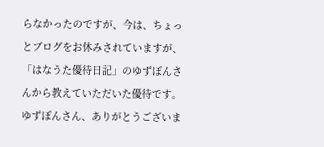らなかったのですが、今は、ちょっとブログをお休みされていますが、「はなうた優待日記」のゆずぽんさんから教えていただいた優待です。ゆずぽんさん、ありがとうございま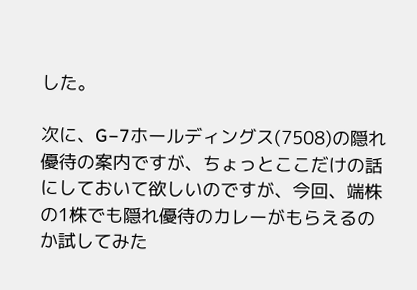した。

次に、G−7ホールディングス(7508)の隠れ優待の案内ですが、ちょっとここだけの話にしておいて欲しいのですが、今回、端株の1株でも隠れ優待のカレーがもらえるのか試してみた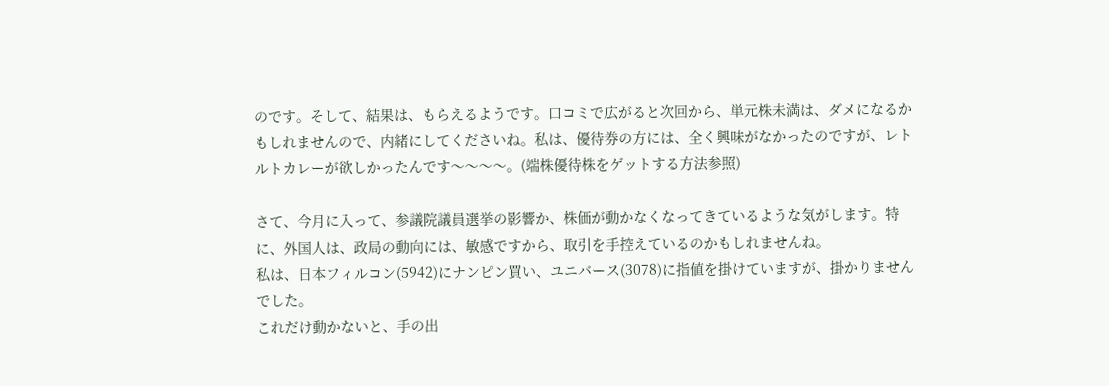のです。そして、結果は、もらえるようです。口コミで広がると次回から、単元株未満は、ダメになるかもしれませんので、内緒にしてくださいね。私は、優待券の方には、全く興味がなかったのですが、レトルトカレーが欲しかったんです〜〜〜〜。(端株優待株をゲットする方法参照)

さて、今月に入って、参議院議員選挙の影響か、株価が動かなくなってきているような気がします。特に、外国人は、政局の動向には、敏感ですから、取引を手控えているのかもしれませんね。
私は、日本フィルコン(5942)にナンピン買い、ユニバース(3078)に指値を掛けていますが、掛かりませんでした。
これだけ動かないと、手の出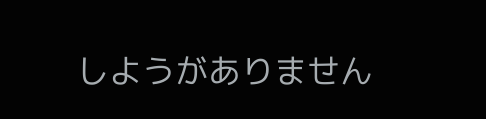しようがありません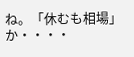ね。「休むも相場」か・・・・